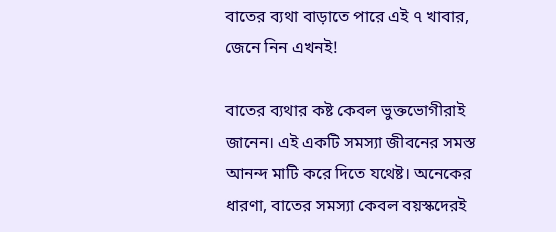বাতের ব্যথা বাড়াতে পারে এই ৭ খাবার, জেনে নিন এখনই!

বাতের ব্যথার কষ্ট কেবল ভুক্তভোগীরাই জানেন। এই একটি সমস্যা জীবনের সমস্ত আনন্দ মাটি করে দিতে যথেষ্ট। অনেকের ধারণা, বাতের সমস্যা কেবল বয়স্কদেরই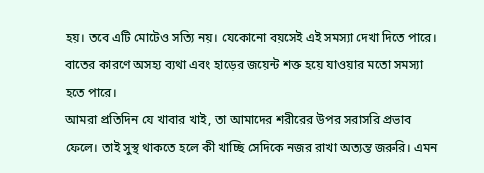হয়। তবে এটি মোটেও সত্যি নয়। যেকোনো বয়সেই এই সমস্যা দেখা দিতে পারে। বাতের কারণে অসহ্য ব্যথা এবং হাড়ের জয়েন্ট শক্ত হয়ে যাওয়ার মতো সমস্যা হতে পারে।
আমরা প্রতিদিন যে খাবার খাই, তা আমাদের শরীরের উপর সরাসরি প্রভাব ফেলে। তাই সুস্থ থাকতে হলে কী খাচ্ছি সেদিকে নজর রাখা অত্যন্ত জরুরি। এমন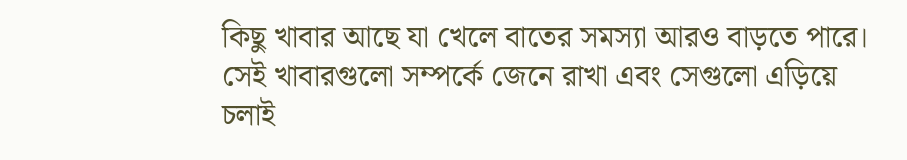কিছু খাবার আছে যা খেলে বাতের সমস্যা আরও বাড়তে পারে। সেই খাবারগুলো সম্পর্কে জেনে রাখা এবং সেগুলো এড়িয়ে চলাই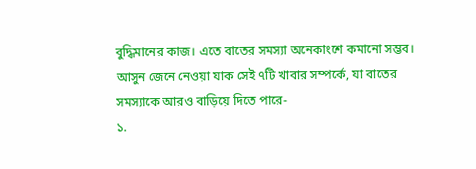বুদ্ধিমানের কাজ। এতে বাতের সমস্যা অনেকাংশে কমানো সম্ভব। আসুন জেনে নেওয়া যাক সেই ৭টি খাবার সম্পর্কে, যা বাতের সমস্যাকে আরও বাড়িয়ে দিতে পারে-
১.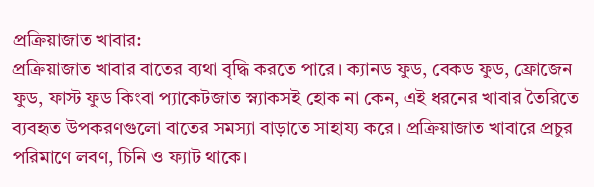প্রক্রিয়াজাত খাবার:
প্রক্রিয়াজাত খাবার বাতের ব্যথা বৃদ্ধি করতে পারে। ক্যানড ফুড, বেকড ফুড, ফ্রোজেন ফুড, ফাস্ট ফুড কিংবা প্যাকেটজাত স্ন্যাকসই হোক না কেন, এই ধরনের খাবার তৈরিতে ব্যবহৃত উপকরণগুলো বাতের সমস্যা বাড়াতে সাহায্য করে। প্রক্রিয়াজাত খাবারে প্রচুর পরিমাণে লবণ, চিনি ও ফ্যাট থাকে।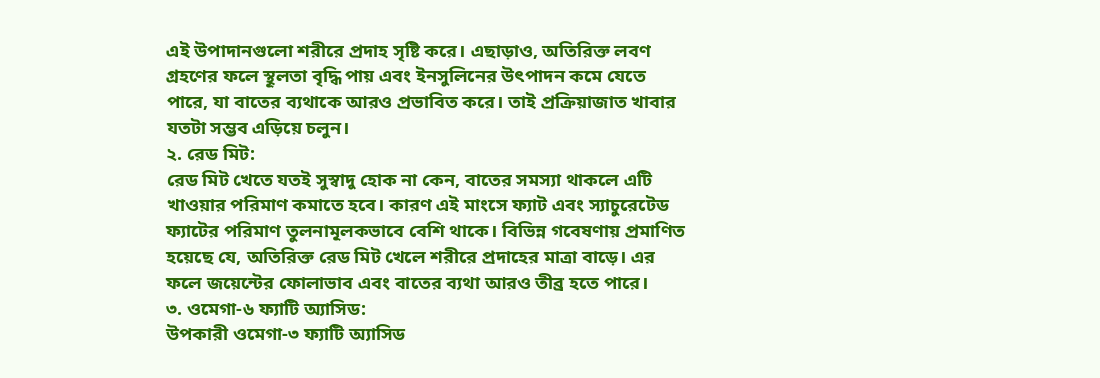এই উপাদানগুলো শরীরে প্রদাহ সৃষ্টি করে। এছাড়াও, অতিরিক্ত লবণ গ্রহণের ফলে স্থূলতা বৃদ্ধি পায় এবং ইনসুলিনের উৎপাদন কমে যেতে পারে, যা বাতের ব্যথাকে আরও প্রভাবিত করে। তাই প্রক্রিয়াজাত খাবার যতটা সম্ভব এড়িয়ে চলুন।
২. রেড মিট:
রেড মিট খেতে যতই সুস্বাদু হোক না কেন, বাতের সমস্যা থাকলে এটি খাওয়ার পরিমাণ কমাতে হবে। কারণ এই মাংসে ফ্যাট এবং স্যাচুরেটেড ফ্যাটের পরিমাণ তুলনামূলকভাবে বেশি থাকে। বিভিন্ন গবেষণায় প্রমাণিত হয়েছে যে, অতিরিক্ত রেড মিট খেলে শরীরে প্রদাহের মাত্রা বাড়ে। এর ফলে জয়েন্টের ফোলাভাব এবং বাতের ব্যথা আরও তীব্র হতে পারে।
৩. ওমেগা-৬ ফ্যাটি অ্যাসিড:
উপকারী ওমেগা-৩ ফ্যাটি অ্যাসিড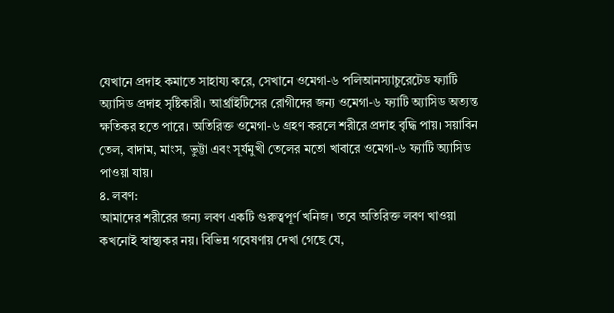যেখানে প্রদাহ কমাতে সাহায্য করে, সেখানে ওমেগা-৬ পলিআনস্যাচুরেটেড ফ্যাটি অ্যাসিড প্রদাহ সৃষ্টিকারী। আর্থ্রাইটিসের রোগীদের জন্য ওমেগা-৬ ফ্যাটি অ্যাসিড অত্যন্ত ক্ষতিকর হতে পারে। অতিরিক্ত ওমেগা-৬ গ্রহণ করলে শরীরে প্রদাহ বৃদ্ধি পায়। সয়াবিন তেল, বাদাম, মাংস, ভুট্টা এবং সূর্যমুখী তেলের মতো খাবারে ওমেগা-৬ ফ্যাটি অ্যাসিড পাওয়া যায়।
৪. লবণ:
আমাদের শরীরের জন্য লবণ একটি গুরুত্বপূর্ণ খনিজ। তবে অতিরিক্ত লবণ খাওয়া কখনোই স্বাস্থ্যকর নয়। বিভিন্ন গবেষণায় দেখা গেছে যে,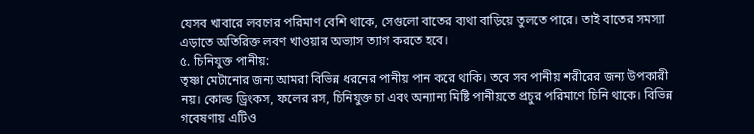যেসব খাবারে লবণের পরিমাণ বেশি থাকে, সেগুলো বাতের ব্যথা বাড়িয়ে তুলতে পারে। তাই বাতের সমস্যা এড়াতে অতিরিক্ত লবণ খাওয়ার অভ্যাস ত্যাগ করতে হবে।
৫. চিনিযুক্ত পানীয়:
তৃষ্ণা মেটানোর জন্য আমরা বিভিন্ন ধরনের পানীয় পান করে থাকি। তবে সব পানীয় শরীরের জন্য উপকারী নয়। কোল্ড ড্রিংকস, ফলের রস, চিনিযুক্ত চা এবং অন্যান্য মিষ্টি পানীয়তে প্রচুর পরিমাণে চিনি থাকে। বিভিন্ন গবেষণায় এটিও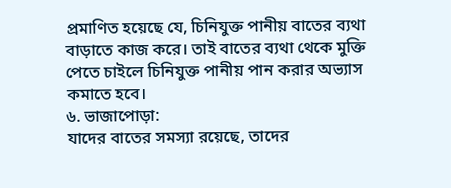প্রমাণিত হয়েছে যে, চিনিযুক্ত পানীয় বাতের ব্যথা বাড়াতে কাজ করে। তাই বাতের ব্যথা থেকে মুক্তি পেতে চাইলে চিনিযুক্ত পানীয় পান করার অভ্যাস কমাতে হবে।
৬. ভাজাপোড়া:
যাদের বাতের সমস্যা রয়েছে, তাদের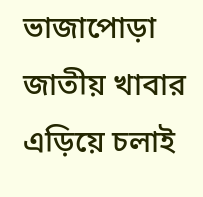ভাজাপোড়া জাতীয় খাবার এড়িয়ে চলাই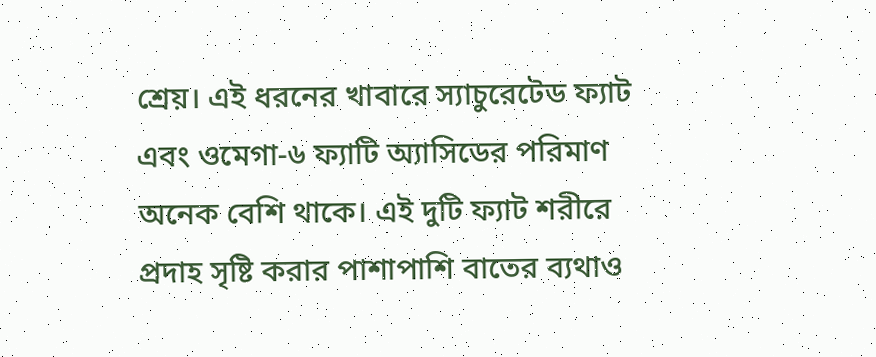শ্রেয়। এই ধরনের খাবারে স্যাচুরেটেড ফ্যাট এবং ওমেগা-৬ ফ্যাটি অ্যাসিডের পরিমাণ অনেক বেশি থাকে। এই দুটি ফ্যাট শরীরে প্রদাহ সৃষ্টি করার পাশাপাশি বাতের ব্যথাও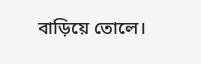বাড়িয়ে তোলে।